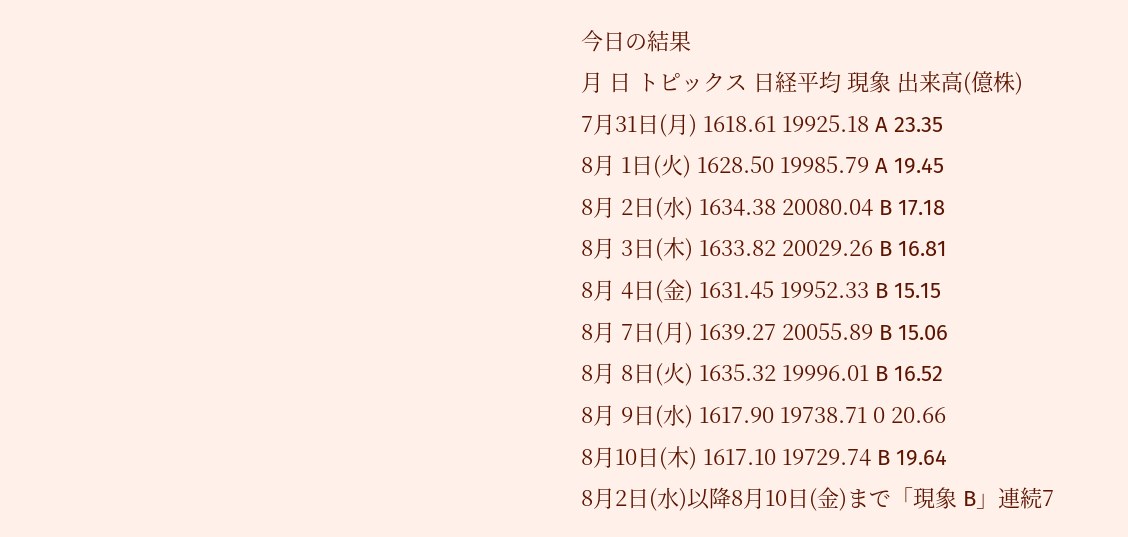今日の結果
月 日 トピックス 日経平均 現象 出来高(億株)
7月31日(月) 1618.61 19925.18 A 23.35
8月 1日(火) 1628.50 19985.79 A 19.45
8月 2日(水) 1634.38 20080.04 B 17.18
8月 3日(木) 1633.82 20029.26 B 16.81
8月 4日(金) 1631.45 19952.33 B 15.15
8月 7日(月) 1639.27 20055.89 B 15.06
8月 8日(火) 1635.32 19996.01 B 16.52
8月 9日(水) 1617.90 19738.71 0 20.66
8月10日(木) 1617.10 19729.74 B 19.64
8月2日(水)以降8月10日(金)まで「現象 B」連続7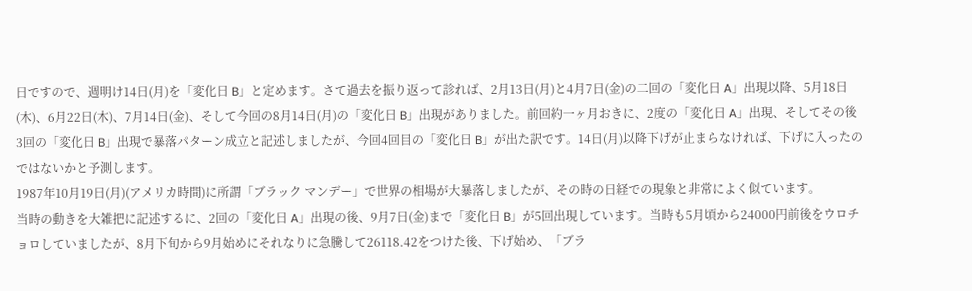日ですので、週明け14日(月)を「変化日 B」と定めます。さて過去を振り返って診れば、2月13日(月)と4月7日(金)の二回の「変化日 A」出現以降、5月18日(木)、6月22日(木)、7月14日(金)、そして今回の8月14日(月)の「変化日 B」出現がありました。前回約一ヶ月おきに、2度の「変化日 A」出現、そしてその後3回の「変化日 B」出現で暴落パターン成立と記述しましたが、今回4回目の「変化日 B」が出た訳です。14日(月)以降下げが止まらなければ、下げに入ったのではないかと予測します。
1987年10月19日(月)(アメリカ時間)に所謂「ブラック マンデー」で世界の相場が大暴落しましたが、その時の日経での現象と非常によく似ています。
当時の動きを大雑把に記述するに、2回の「変化日 A」出現の後、9月7日(金)まで「変化日 B」が5回出現しています。当時も5月頃から24000円前後をウロチョロしていましたが、8月下旬から9月始めにそれなりに急騰して26118.42をつけた後、下げ始め、「ブラ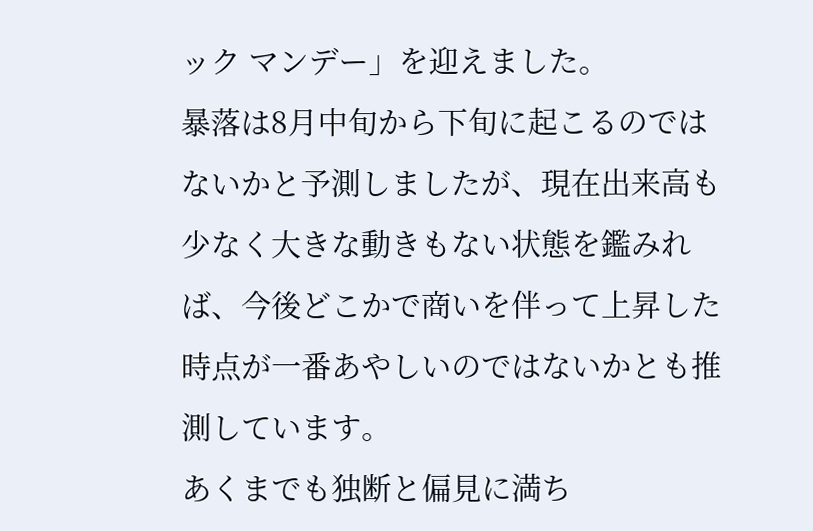ック マンデー」を迎えました。
暴落は8月中旬から下旬に起こるのではないかと予測しましたが、現在出来高も少なく大きな動きもない状態を鑑みれば、今後どこかで商いを伴って上昇した時点が一番あやしいのではないかとも推測しています。
あくまでも独断と偏見に満ち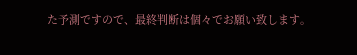た予測ですので、最終判断は個々でお願い致します。